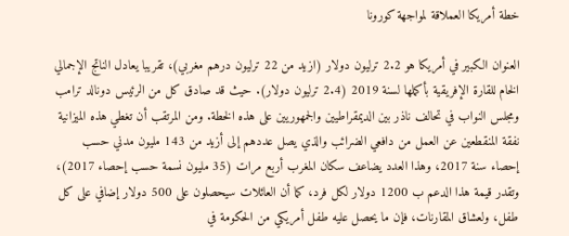خطة أمريكا العملاقة لمواجهة كورونا

العنوان الكبير في أمريكا هو 2.2 ترليون دولار (ازيد من 22 ترليون درهم مغربي)، تقريبا يعادل الناتج الإجمالي الخام للقارة الإفريقية بأكملها لسنة 2019 (2.4 ترليون دولار). حيث قد صادق كل من الرئيس دونالد ترامب ومجلس النواب في تحالف ناذر بين الديمقراطيين والجمهوريين على هذه الخطة. ومن المرتقب أن تغطي هذه الميزانية نفقة المنقطعين عن العمل من دافعي الضرائب والذي يصل عددهم إلى أزيد من 143 مليون مدني حسب إحصاء سنة 2017، وهذا العدد يضاعف سكان المغرب أربع مرات (35 مليون نسمة حسب إحصاء 2017)، وتقدر قيمة هذا الدعم ب 1200 دولار لكل فرد، كما أن العائلات سيحصلون على 500 دولار إضافي على كل طفل، ولعشاق المقارنات، فإن ما يحصل عليه طفل أمريكي من الحكومة في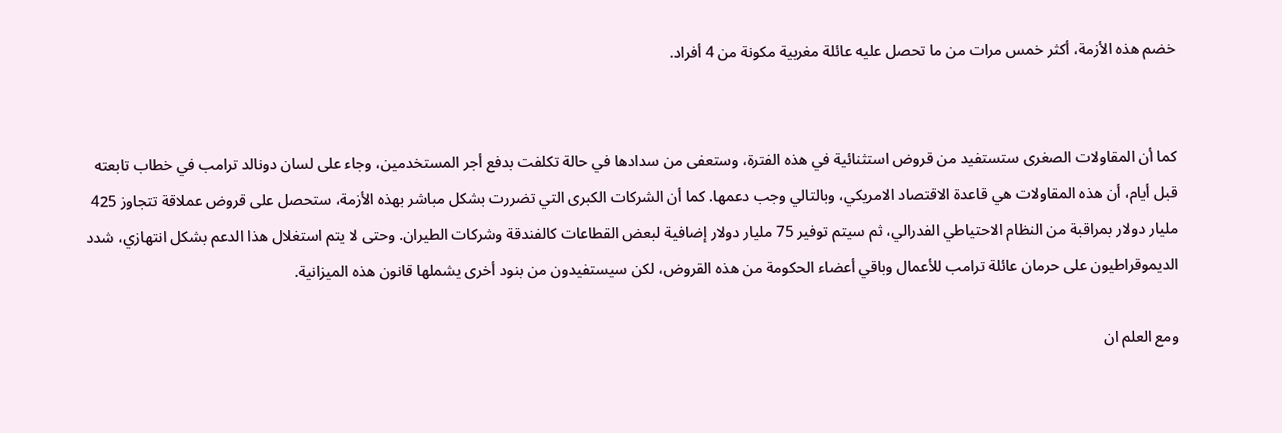خضم هذه الأزمة، أكثر خمس مرات من ما تحصل عليه عائلة مغربية مكونة من 4 أفراد.


كما أن المقاولات الصغرى ستستفيد من قروض استثنائية في هذه الفترة، وستعفى من سدادها في حالة تكلفت بدفع أجر المستخدمين، وجاء على لسان دونالد ترامب في خطاب تابعته قبل أيام، أن هذه المقاولات هي قاعدة الاقتصاد الامريكي، وبالتالي وجب دعمها. كما أن الشركات الكبرى التي تضررت بشكل مباشر بهذه الأزمة، ستحصل على قروض عملاقة تتجاوز 425 مليار دولار بمراقبة من النظام الاحتياطي الفدرالي، ثم سيتم توفير 75 مليار دولار إضافية لبعض القطاعات كالفندقة وشركات الطيران. وحتى لا يتم استغلال هذا الدعم بشكل انتهازي، شدد الديموقراطيون على حرمان عائلة ترامب للأعمال وباقي أعضاء الحكومة من هذه القروض، لكن سيستفيدون من بنود أخرى يشملها قانون هذه الميزانية.

ومع العلم ان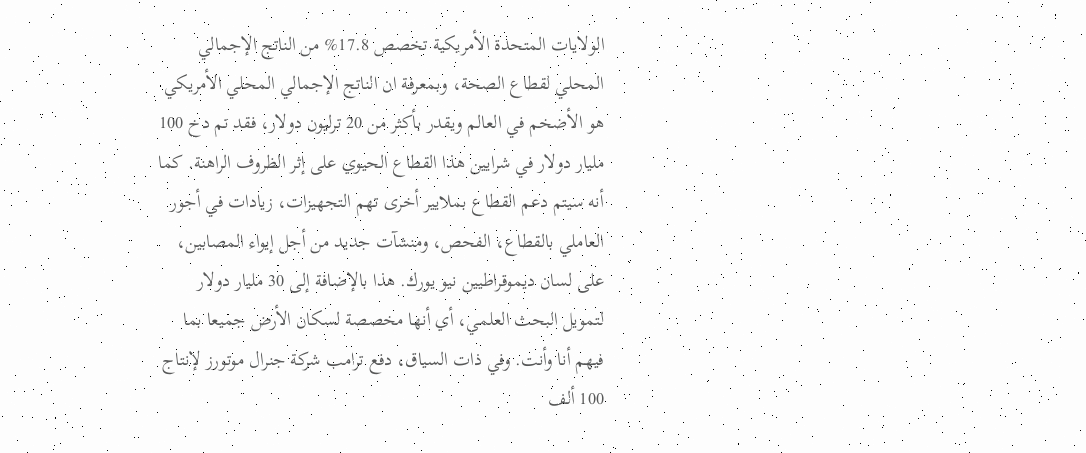الولايات المتحدة الأمريكية تخصص 17.8% من الناتج الإجمالي المحلي لقطاع الصحة، وبمعرفة ان الناتج الإجمالي المحلي الأمريكي هو الأضخم في العالم ويقدر بأكثر من 20 ترليون دولار، فقد تم دخ 100 مليار دولار في شرايين هذا القطاع الحيوي على إثر الظروف الراهنة. كما أنه سيتم دعم القطاع بملايير أخرى تهم التجهيزات، زيادات في أجور العاملي بالقطاع، الفحص، ومنشآت جديد من أجل إيواء المصابين، على لسان ديموقراطيين نيو يورك. هذا بالإضافة إلى 30 مليار دولار لتمويل البحث العلمي، أي أنها مخصصة لسكان الأرض جميعا بما فيهم أنا وأنت. وفي ذات السياق، دفع ترامب شركة جنرال موتورز لإنتاج 100 ألف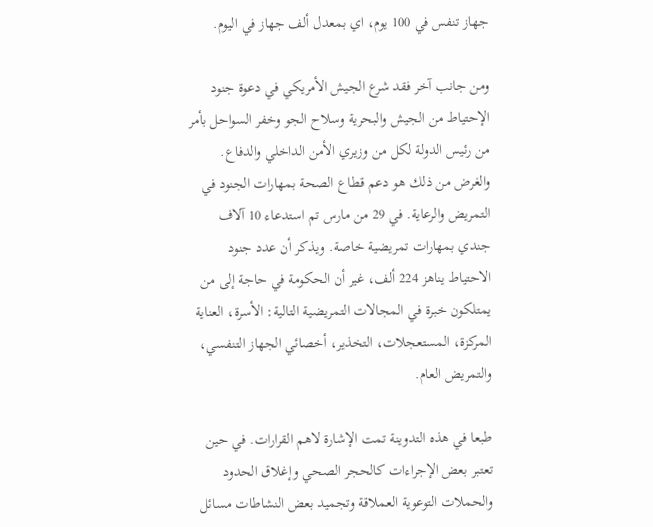جهاز تنفس في 100 يوم، اي بمعدل ألف جهاز في اليوم.

ومن جانب آخر فقد شرع الجيش الأمريكي في دعوة جنود الإحتياط من الجيش والبحرية وسلاح الجو وخفر السواحل بأمر من رئيس الدولة لكل من وزيري الأمن الداخلي والدفاع. والغرض من ذلك هو دعم قطاع الصحة بمهارات الجنود في التمريض والرعاية. في 29 من مارس تم استدعاء 10 آلاف جندي بمهارات تمريضية خاصة. ويذكر أن عدد جنود الاحتياط يناهز 224 ألف، غير أن الحكومة في حاجة إلى من يمتلكون خبرة في المجالات التمريضية التالية: الأسرة، العناية المركزة، المستعجلات، التخذير، أخصائي الجهاز التنفسي، والتمريض العام.

طبعا في هذه التدوينة تمت الإشارة لاهم القرارات. في حين تعتبر بعض الإجراءات كالحجر الصحي وإغلاق الحدود والحملات التوعوية العملاقة وتجميد بعض النشاطات مسائل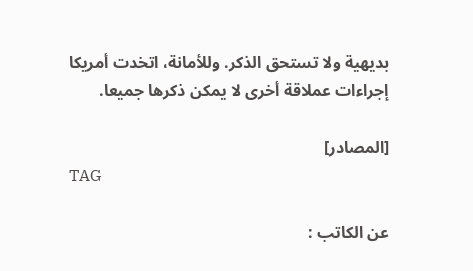بديهية ولا تستحق الذكر. وللأمانة، اتخدت أمريكا إجراءات عملاقة أخرى لا يمكن ذكرها جميعا.

[المصادر]
TAG

عن الكاتب :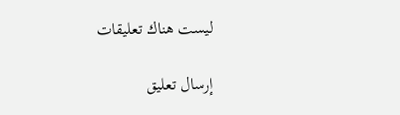ليست هناك تعليقات

إرسال تعليق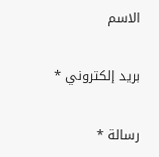الاسم

بريد إلكتروني *

رسالة *